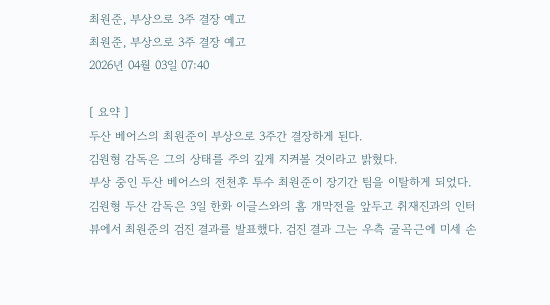최원준, 부상으로 3주 결장 예고
최원준, 부상으로 3주 결장 예고
2026년 04월 03일 07:40

[ 요약 ]
두산 베어스의 최원준이 부상으로 3주간 결장하게 된다.
김원형 감독은 그의 상태를 주의 깊게 지켜볼 것이라고 밝혔다.
부상 중인 두산 베어스의 전천후 투수 최원준이 장기간 팀을 이탈하게 되었다. 김원형 두산 감독은 3일 한화 이글스와의 홈 개막전을 앞두고 취재진과의 인터뷰에서 최원준의 검진 결과를 발표했다. 검진 결과 그는 우측 굴곡근에 미세 손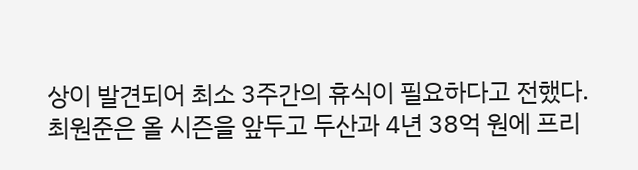상이 발견되어 최소 3주간의 휴식이 필요하다고 전했다.
최원준은 올 시즌을 앞두고 두산과 4년 38억 원에 프리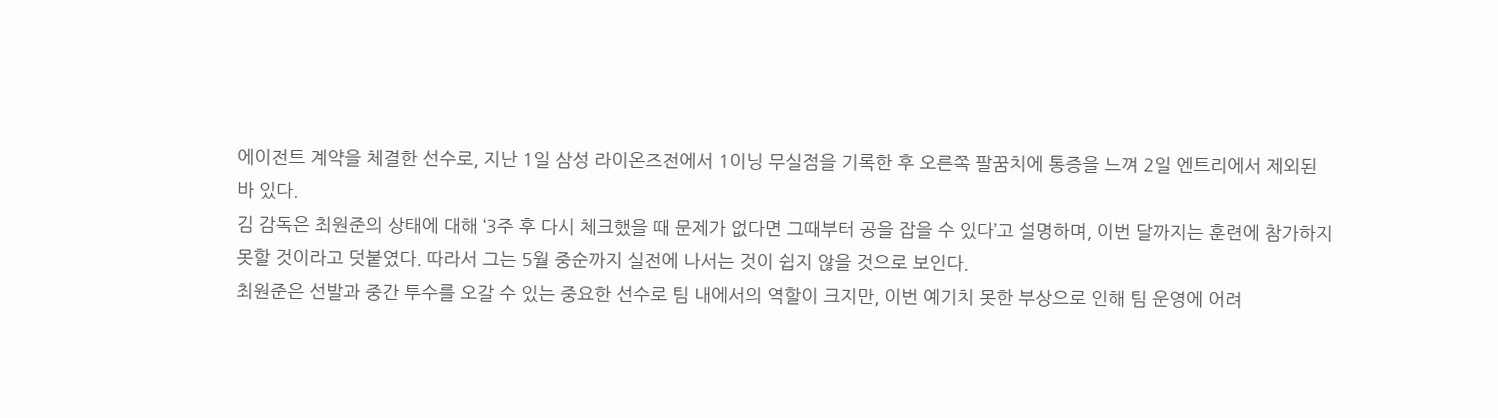에이전트 계약을 체결한 선수로, 지난 1일 삼성 라이온즈전에서 1이닝 무실점을 기록한 후 오른쪽 팔꿈치에 통증을 느껴 2일 엔트리에서 제외된 바 있다.
김 감독은 최원준의 상태에 대해 ‘3주 후 다시 체크했을 때 문제가 없다면 그때부터 공을 잡을 수 있다’고 설명하며, 이번 달까지는 훈련에 참가하지 못할 것이라고 덧붙였다. 따라서 그는 5월 중순까지 실전에 나서는 것이 쉽지 않을 것으로 보인다.
최원준은 선발과 중간 투수를 오갈 수 있는 중요한 선수로 팀 내에서의 역할이 크지만, 이번 예기치 못한 부상으로 인해 팀 운영에 어려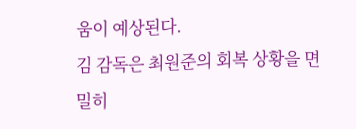움이 예상된다.
김 감독은 최원준의 회복 상황을 면밀히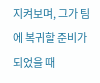지켜보며, 그가 팀에 복귀할 준비가 되었을 때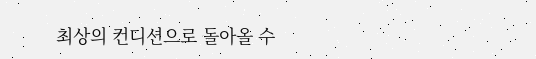최상의 컨디션으로 돌아올 수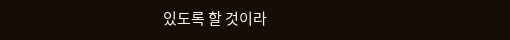있도록 할 것이라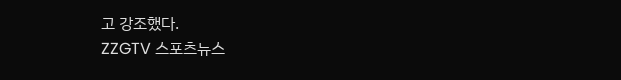고 강조했다.
ZZGTV 스포츠뉴스